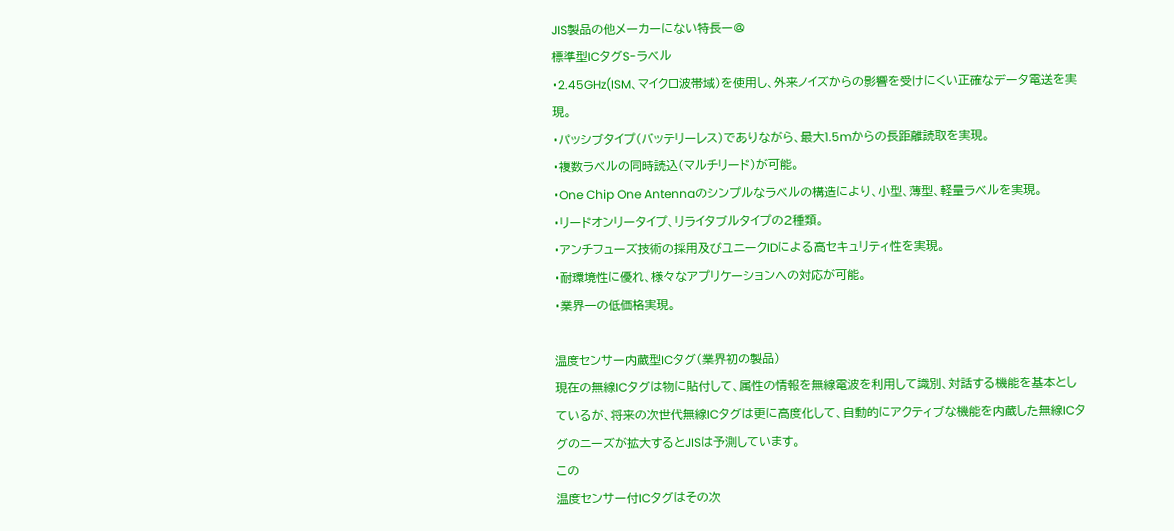JIS製品の他メーカーにない特長ー@
標準型ICタグS-ラベル
・2.45GHz(ISM、マイクロ波帯域)を使用し、外来ノイズからの影響を受けにくい正確なデータ電送を実現。
・パッシブタイプ(バッテリーレス)でありながら、最大1.5mからの長距離読取を実現。
・複数ラベルの同時読込(マルチリード)が可能。
・One Chip One Antennaのシンプルなラベルの構造により、小型、薄型、軽量ラベルを実現。
・リードオンリータイプ、リライタブルタイプの2種類。
・アンチフューズ技術の採用及びユニークIDによる高セキュリティ性を実現。
・耐環境性に優れ、様々なアプリケーションへの対応が可能。
・業界一の低価格実現。

温度センサー内蔵型ICタグ(業界初の製品)
現在の無線ICタグは物に貼付して、属性の情報を無線電波を利用して識別、対話する機能を基本としているが、将来の次世代無線ICタグは更に高度化して、自動的にアクティブな機能を内蔵した無線ICタグのニーズが拡大するとJISは予測しています。
この
温度センサー付ICタグはその次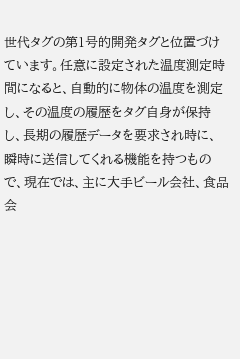世代タグの第1号的開発タグと位置づけています。任意に設定された温度測定時間になると、自動的に物体の温度を測定し、その温度の履歴をタグ自身が保持し、長期の履歴データを要求され時に、瞬時に送信してくれる機能を持つもので、現在では、主に大手ビール会社、食品会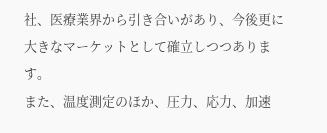社、医療業界から引き合いがあり、今後更に大きなマーケットとして確立しつつあります。
また、温度測定のほか、圧力、応力、加速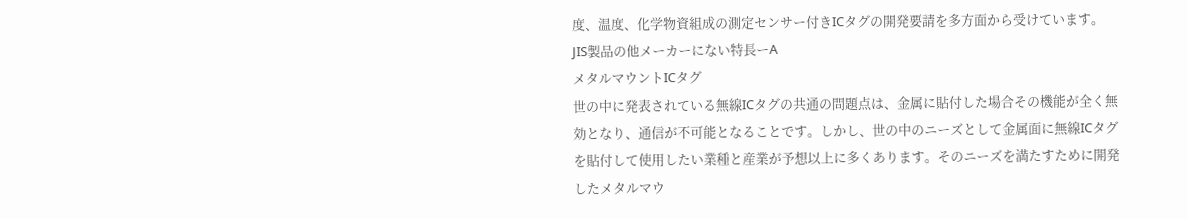度、温度、化学物資組成の測定センサー付きICタグの開発要請を多方面から受けています。
JIS製品の他メーカーにない特長ーA
メタルマウントICタグ
世の中に発表されている無線ICタグの共通の問題点は、金属に貼付した場合その機能が全く無効となり、通信が不可能となることです。しかし、世の中のニーズとして金属面に無線ICタグを貼付して使用したい業種と産業が予想以上に多くあります。そのニーズを満たすために開発したメタルマウ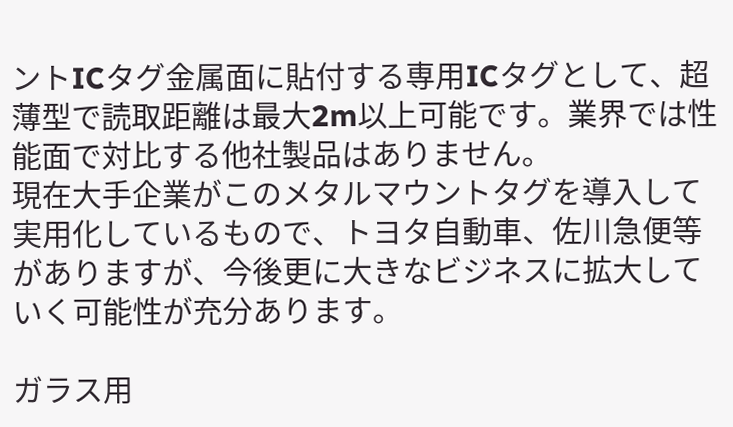ントICタグ金属面に貼付する専用ICタグとして、超薄型で読取距離は最大2m以上可能です。業界では性能面で対比する他社製品はありません。
現在大手企業がこのメタルマウントタグを導入して実用化しているもので、トヨタ自動車、佐川急便等がありますが、今後更に大きなビジネスに拡大していく可能性が充分あります。

ガラス用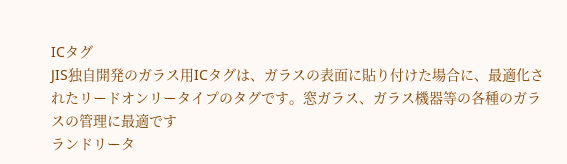ICタグ
JIS独自開発のガラス用ICタグは、ガラスの表面に貼り付けた場合に、最適化されたリードオンリータイプのタグです。窓ガラス、ガラス機器等の各種のガラスの管理に最適です
ランドリータ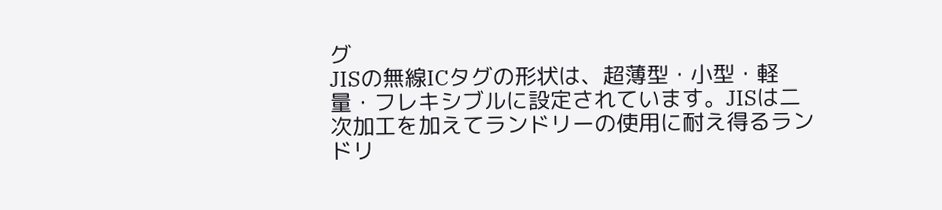グ
JISの無線ICタグの形状は、超薄型・小型・軽量・フレキシブルに設定されています。JISは二次加工を加えてランドリーの使用に耐え得るランドリ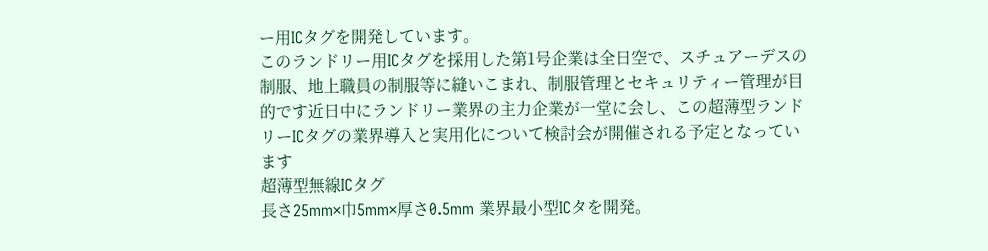ー用ICタグを開発しています。
このランドリー用ICタグを採用した第1号企業は全日空で、スチュアーデスの制服、地上職員の制服等に縫いこまれ、制服管理とセキュリティー管理が目的です近日中にランドリー業界の主力企業が一堂に会し、この超薄型ランドリーICタグの業界導入と実用化について検討会が開催される予定となっています
超薄型無線ICタグ
長さ25mm×巾5mm×厚さ0.5mm 業界最小型ICタを開発。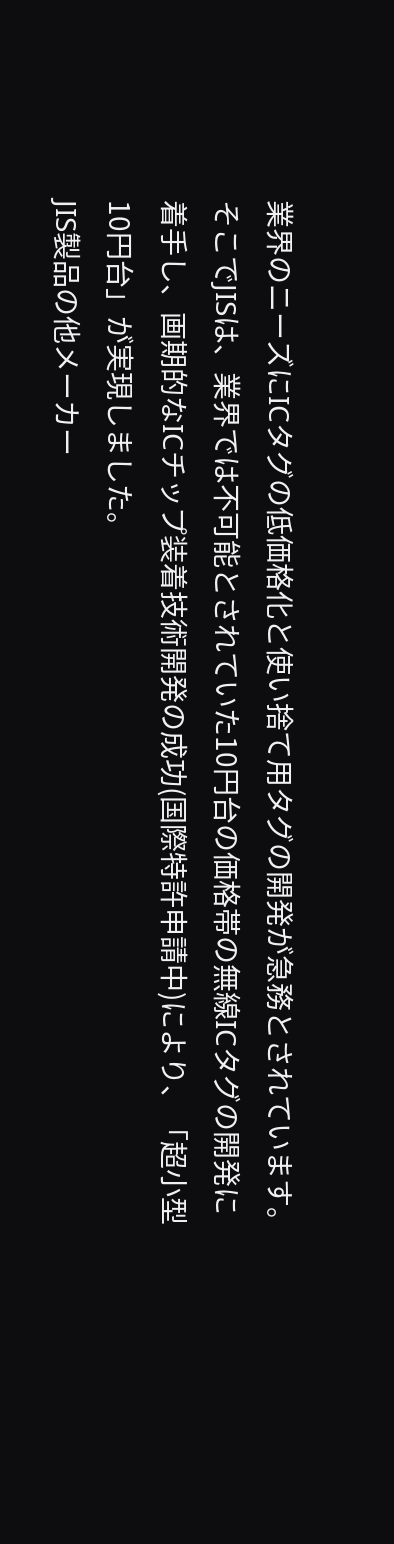業界のニーズにICタグの低価格化と使い捨て用タグの開発が急務とされています。そこでJISは、業界では不可能とされていた10円台の価格帯の無線ICタグの開発に着手し、画期的なICチップ装着技術開発の成功(国際特許申請中)により、「超小型10円台」が実現しました。
JIS製品の他メーカー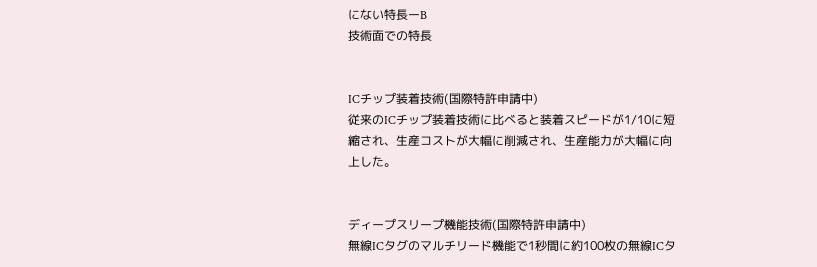にない特長ーB
技術面での特長


ICチップ装着技術(国際特許申請中)
従来のICチップ装着技術に比べると装着スピードが1/10に短縮され、生産コストが大幅に削減され、生産能力が大幅に向上した。


ディープスリープ機能技術(国際特許申請中)
無線ICタグのマルチリード機能で1秒間に約100枚の無線ICタ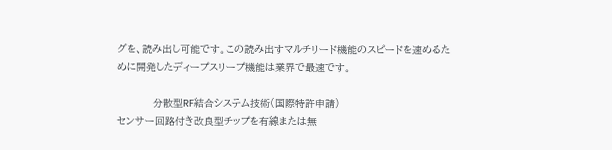グを、読み出し可能です。この読み出すマルチリード機能のスピードを速めるために開発したディープスリープ機能は業界で最速です。

            分散型RF結合システム技術(国際特許申請)
センサー回路付き改良型チップを有線または無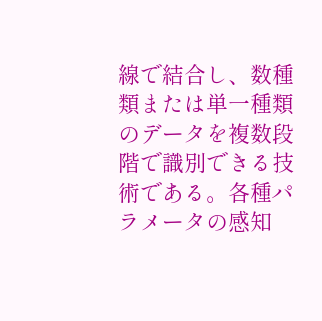線で結合し、数種類または単一種類のデータを複数段階で識別できる技術である。各種パラメータの感知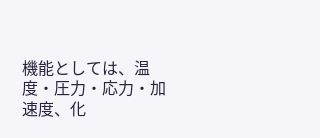機能としては、温度・圧力・応力・加速度、化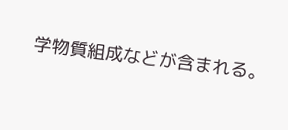学物質組成などが含まれる。